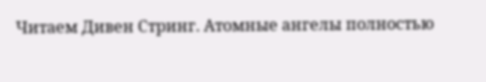Читаем Дивен Стринг. Атомные ангелы полностью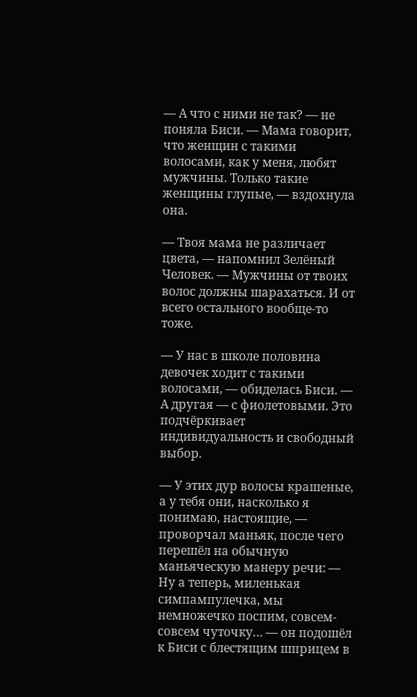— А что с ними не так? — не поняла Биси. — Мама говорит, что женщин с такими волосами, как у меня, любят мужчины. Только такие женщины глупые, — вздохнула она.

— Твоя мама не различает цвета, — напомнил Зелёный Человек. — Мужчины от твоих волос должны шарахаться. И от всего остального вообще-то тоже.

— У нас в школе половина девочек ходит с такими волосами, — обиделась Биси. — А другая — с фиолетовыми. Это подчёркивает индивидуальность и свободный выбор.

— У этих дур волосы крашеные, а у тебя они, насколько я понимаю, настоящие, — проворчал маньяк, после чего перешёл на обычную маньяческую манеру речи: — Ну а теперь, миленькая симпампулечка, мы немножечко поспим, совсем-совсем чуточку… — он подошёл к Биси с блестящим шприцем в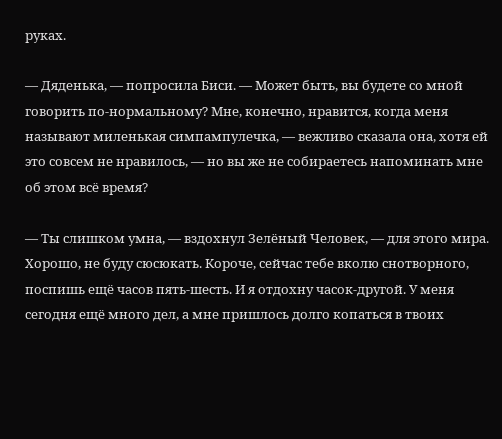руках.

— Дяденька, — попросила Биси. — Может быть, вы будете со мной говорить по-нормальному? Мне, конечно, нравится, когда меня называют миленькая симпампулечка, — вежливо сказала она, хотя ей это совсем не нравилось, — но вы же не собираетесь напоминать мне об этом всё время?

— Ты слишком умна, — вздохнул Зелёный Человек, — для этого мира. Хорошо, не буду сюсюкать. Короче, сейчас тебе вколю снотворного, поспишь ещё часов пять-шесть. И я отдохну часок-другой. У меня сегодня ещё много дел, а мне пришлось долго копаться в твоих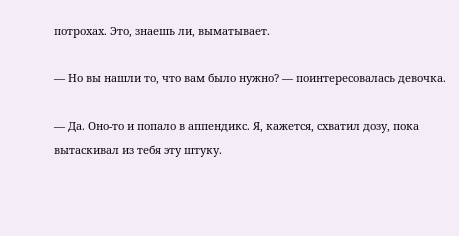потрохах. Это, знаешь ли, выматывает.

— Но вы нашли то, что вам было нужно? — поинтересовалась девочка.

— Да. Оно-то и попало в аппендикс. Я, кажется, схватил дозу, пока вытаскивал из тебя эту штуку.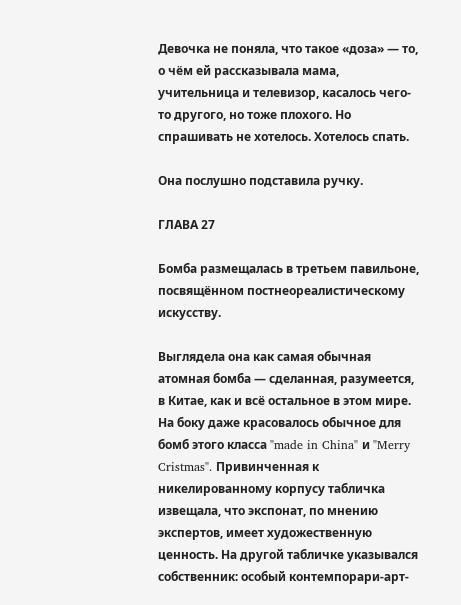Девочка не поняла, что такое «доза» — то, о чём ей рассказывала мама, учительница и телевизор, касалось чего-то другого, но тоже плохого. Но спрашивать не хотелось. Хотелось спать.

Она послушно подставила ручку.

ГЛАВА 27

Бомба размещалась в третьем павильоне, посвящённом постнеореалистическому искусству.

Выглядела она как самая обычная атомная бомба — сделанная, разумеется, в Китае, как и всё остальное в этом мире. На боку даже красовалось обычное для бомб этого класса "made in China" и "Merry Cristmas". Привинченная к никелированному корпусу табличка извещала, что экспонат, по мнению экспертов, имеет художественную ценность. На другой табличке указывался собственник: особый контемпорари-арт-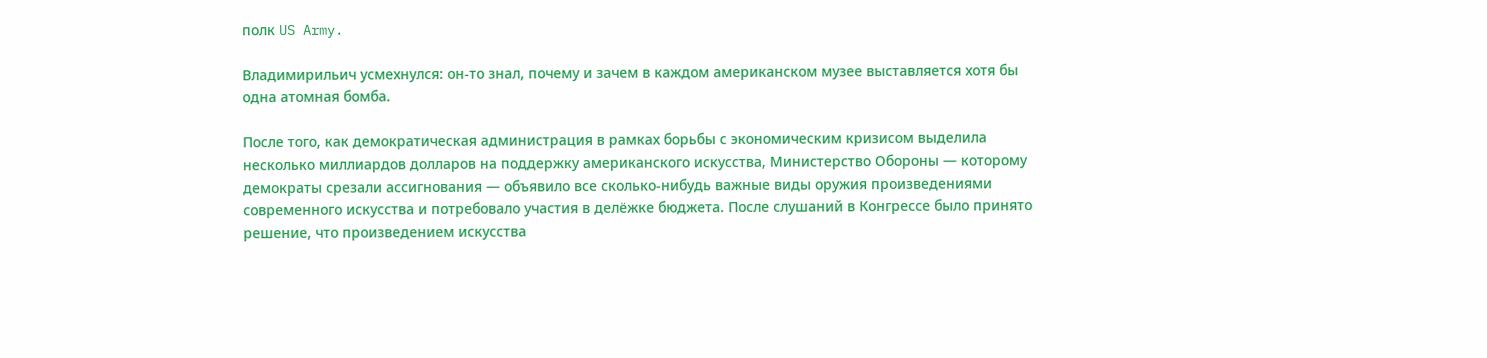полк US Army.

Владимирильич усмехнулся: он-то знал, почему и зачем в каждом американском музее выставляется хотя бы одна атомная бомба.

После того, как демократическая администрация в рамках борьбы с экономическим кризисом выделила несколько миллиардов долларов на поддержку американского искусства, Министерство Обороны — которому демократы срезали ассигнования — объявило все сколько-нибудь важные виды оружия произведениями современного искусства и потребовало участия в делёжке бюджета. После слушаний в Конгрессе было принято решение, что произведением искусства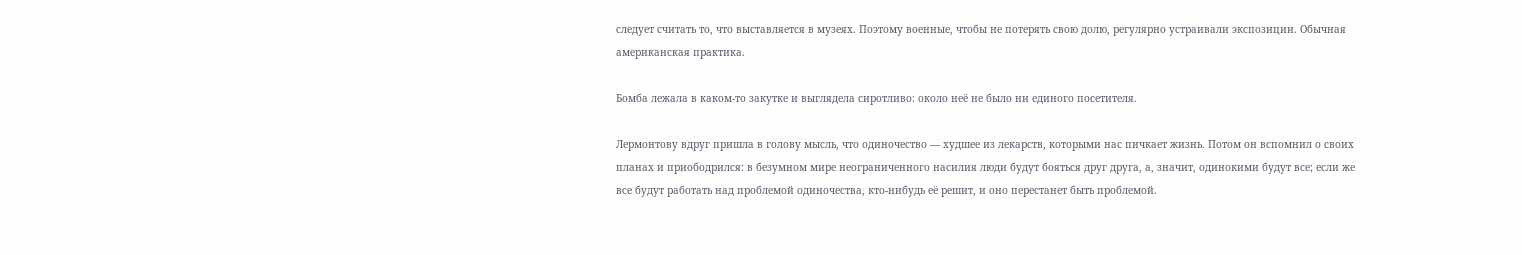следует считать то, что выставляется в музеях. Поэтому военные, чтобы не потерять свою долю, регулярно устраивали экспозиции. Обычная американская практика.

Бомба лежала в каком-то закутке и выглядела сиротливо: около неё не было ни единого посетителя.

Лермонтову вдруг пришла в голову мысль, что одиночество — худшее из лекарств, которыми нас пичкает жизнь. Потом он вспомнил о своих планах и приободрился: в безумном мире неограниченного насилия люди будут бояться друг друга, а, значит, одинокими будут все; если же все будут работать над проблемой одиночества, кто-нибудь её решит, и оно перестанет быть проблемой.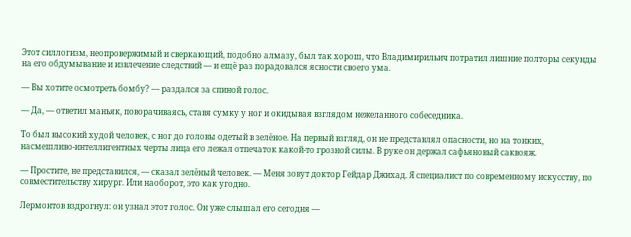Этот силлогизм, неопровержимый и сверкающий, подобно алмазу, был так хорош, что Владимирильич потратил лишние полторы секунды на его обдумывание и извлечение следствий — и ещё раз порадовался ясности своего ума.

— Вы хотите осмотреть бомбу? — раздался за спиной голос.

— Да, — ответил маньяк, поворачиваясь, ставя сумку у ног и окидывая взглядом нежеланного собеседника.

То был высокий худой человек, с ног до головы одетый в зелёное. На первый взгляд, он не представлял опасности, но на тонких, насмешливо-интеллигентных черты лица его лежал отпечаток какой-то грозной силы. В руке он держал сафьяновый саквояж.

— Простите, не представился, — сказал зелёный человек. — Меня зовут доктор Гейдар Джихад. Я специалист по современному искусству, по совместительству хирург. Или наоборот, это как угодно.

Лермонтов вздрогнул: он узнал этот голос. Он уже слышал его сегодня —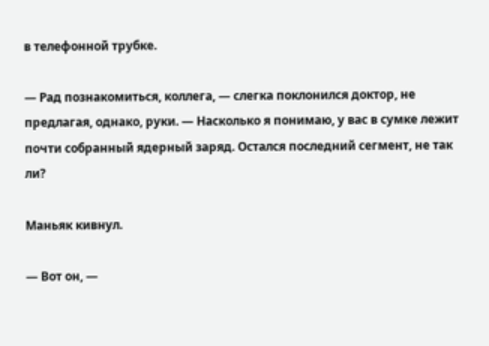в телефонной трубке.

— Рад познакомиться, коллега, — слегка поклонился доктор, не предлагая, однако, руки. — Насколько я понимаю, у вас в сумке лежит почти собранный ядерный заряд. Остался последний сегмент, не так ли?

Маньяк кивнул.

— Вот он, —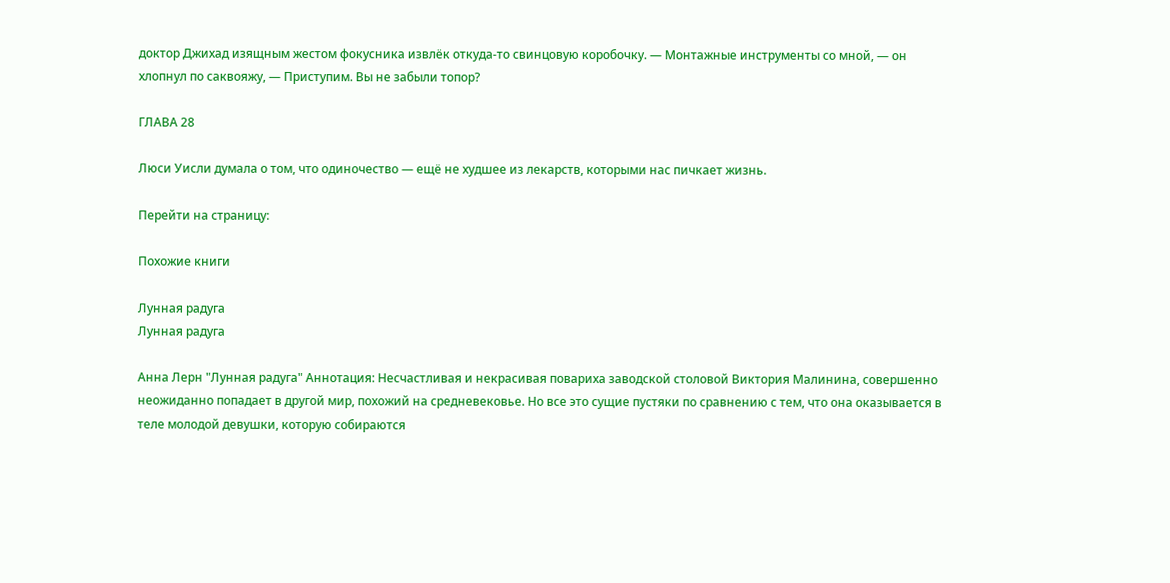доктор Джихад изящным жестом фокусника извлёк откуда-то свинцовую коробочку. — Монтажные инструменты со мной, — он хлопнул по саквояжу, — Приступим. Вы не забыли топор?

ГЛАВА 28

Люси Уисли думала о том, что одиночество — ещё не худшее из лекарств, которыми нас пичкает жизнь.

Перейти на страницу:

Похожие книги

Лунная радуга
Лунная радуга

Анна Лерн "Лунная радуга" Аннотация: Несчастливая и некрасивая повариха заводской столовой Виктория Малинина, совершенно неожиданно попадает в другой мир, похожий на средневековье. Но все это сущие пустяки по сравнению с тем, что она оказывается в теле молодой девушки, которую собираются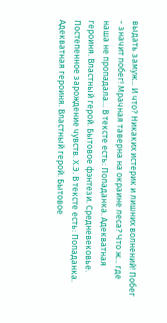выдать замуж... И что? Никаких истерик и лишних волнений! Побег - значит побег! Мрачная таверна на окраине леса? Что ж... где наша не пропадала... В тексте есть: Попаданка. Адекватная героиня. Властный герой. Бытовое фэнтези. Средневековье. Постепенное зарождение чувств. Х.Э. В тексте есть: Попаданка. Адекватная героиня. Властный герой. Бытовое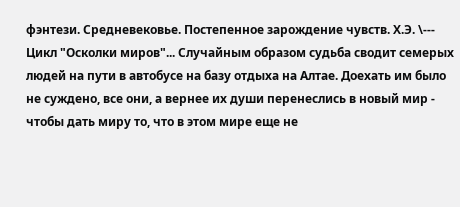фэнтези. Средневековье. Постепенное зарождение чувств. Х.Э. \--- Цикл "Осколки миров"... Случайным образом судьба сводит семерых людей на пути в автобусе на базу отдыха на Алтае. Доехать им было не суждено, все они, а вернее их души перенеслись в новый мир - чтобы дать миру то, что в этом мире еще не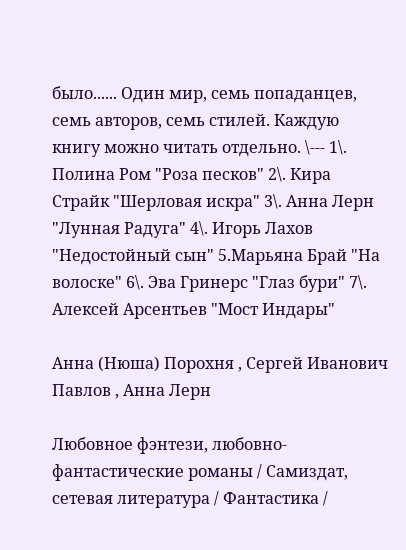было...... Один мир, семь попаданцев, семь авторов, семь стилей. Каждую книгу можно читать отдельно. \--- 1\. Полина Ром "Роза песков" 2\. Кира Страйк "Шерловая искра" 3\. Анна Лерн "Лунная Радуга" 4\. Игорь Лахов "Недостойный сын" 5.Марьяна Брай "На волоске" 6\. Эва Гринерс "Глаз бури" 7\. Алексей Арсентьев "Мост Индары"

Анна (Нюша) Порохня , Сергей Иванович Павлов , Анна Лерн

Любовное фэнтези, любовно-фантастические романы / Самиздат, сетевая литература / Фантастика /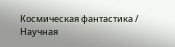Космическая фантастика / Научная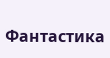Фантастика